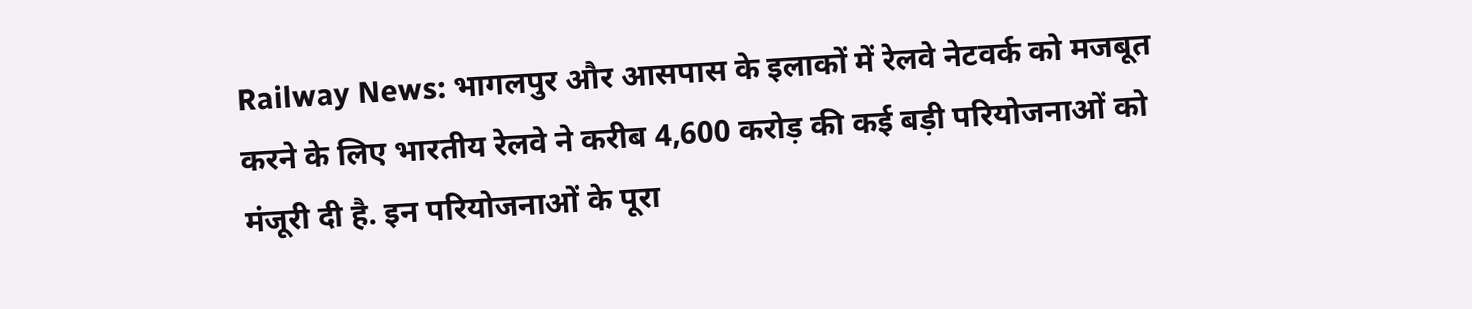Railway News: भागलपुर और आसपास के इलाकों में रेलवे नेटवर्क को मजबूत करने के लिए भारतीय रेलवे ने करीब 4,600 करोड़ की कई बड़ी परियोजनाओं को मंजूरी दी है. इन परियोजनाओं के पूरा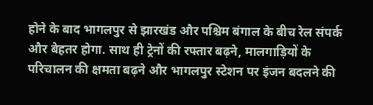होने के बाद भागलपुर से झारखंड और पश्चिम बंगाल के बीच रेल संपर्क और बेहतर होगा. साथ ही ट्रेनों की रफ्तार बढ़ने, मालगाड़ियों के परिचालन की क्षमता बढ़ने और भागलपुर स्टेशन पर इंजन बदलने की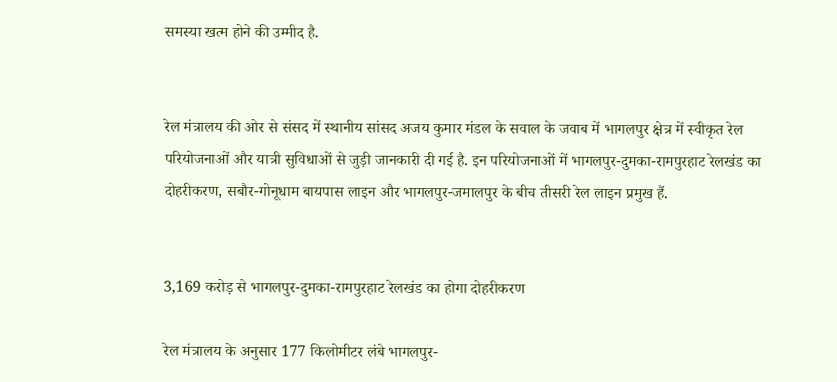समस्या खत्म होने की उम्मीद है.


रेल मंत्रालय की ओर से संसद में स्थानीय सांसद अजय कुमार मंडल के सवाल के जवाब में भागलपुर क्षेत्र में स्वीकृत रेल परियोजनाओं और यात्री सुविधाओं से जुड़ी जानकारी दी गई है. इन परियोजनाओं में भागलपुर-दुमका-रामपुरहाट रेलखंड का दोहरीकरण, सबौर-गोनूधाम बायपास लाइन और भागलपुर-जमालपुर के बीच तीसरी रेल लाइन प्रमुख हैं.


3,169 करोड़ से भागलपुर-दुमका-रामपुरहाट रेलखंड का होगा दोहरीकरण

रेल मंत्रालय के अनुसार 177 किलोमीटर लंबे भागलपुर-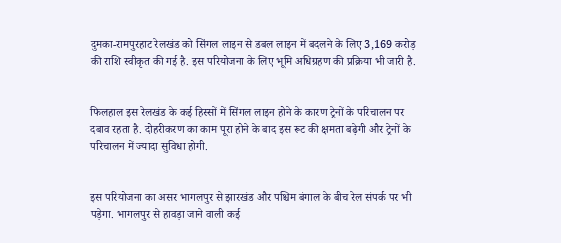दुमका-रामपुरहाट रेलखंड को सिंगल लाइन से डबल लाइन में बदलने के लिए 3,169 करोड़ की राशि स्वीकृत की गई है. इस परियोजना के लिए भूमि अधिग्रहण की प्रक्रिया भी जारी है.


फिलहाल इस रेलखंड के कई हिस्सों में सिंगल लाइन होने के कारण ट्रेनों के परिचालन पर दबाव रहता है. दोहरीकरण का काम पूरा होने के बाद इस रूट की क्षमता बढ़ेगी और ट्रेनों के परिचालन में ज्यादा सुविधा होगी.


इस परियोजना का असर भागलपुर से झारखंड और पश्चिम बंगाल के बीच रेल संपर्क पर भी पड़ेगा. भागलपुर से हावड़ा जाने वाली कई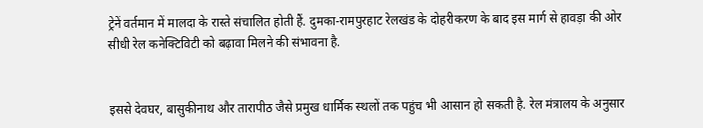ट्रेनें वर्तमान में मालदा के रास्ते संचालित होती हैं. दुमका-रामपुरहाट रेलखंड के दोहरीकरण के बाद इस मार्ग से हावड़ा की ओर सीधी रेल कनेक्टिविटी को बढ़ावा मिलने की संभावना है.


इससे देवघर, बासुकीनाथ और तारापीठ जैसे प्रमुख धार्मिक स्थलों तक पहुंच भी आसान हो सकती है. रेल मंत्रालय के अनुसार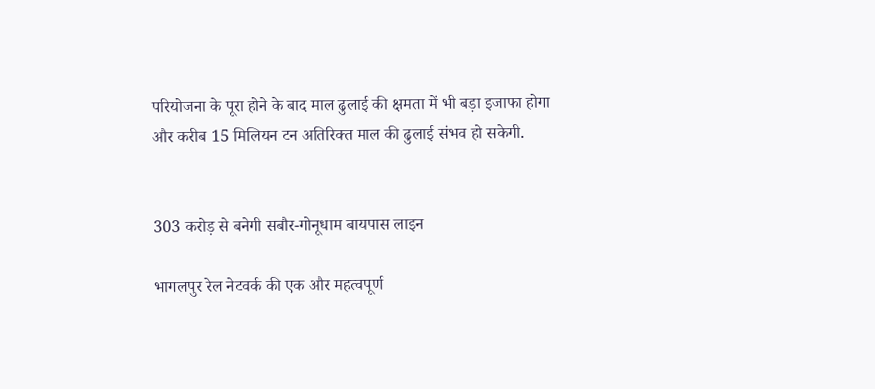परियोजना के पूरा होने के बाद माल ढुलाई की क्षमता में भी बड़ा इजाफा होगा और करीब 15 मिलियन टन अतिरिक्त माल की ढुलाई संभव हो सकेगी.


303 करोड़ से बनेगी सबौर-गोनूधाम बायपास लाइन

भागलपुर रेल नेटवर्क की एक और महत्वपूर्ण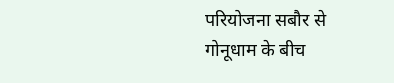परियोजना सबौर से गोनूधाम के बीच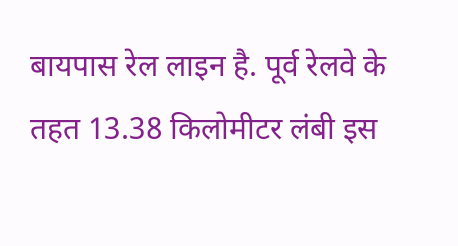बायपास रेल लाइन है. पूर्व रेलवे के तहत 13.38 किलोमीटर लंबी इस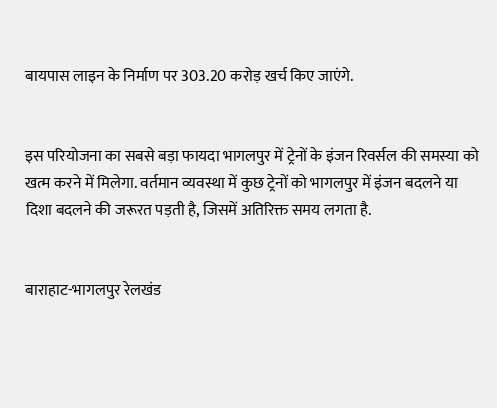बायपास लाइन के निर्माण पर 303.20 करोड़ खर्च किए जाएंगे.


इस परियोजना का सबसे बड़ा फायदा भागलपुर में ट्रेनों के इंजन रिवर्सल की समस्या को खत्म करने में मिलेगा. वर्तमान व्यवस्था में कुछ ट्रेनों को भागलपुर में इंजन बदलने या दिशा बदलने की जरूरत पड़ती है, जिसमें अतिरिक्त समय लगता है.


बाराहाट-भागलपुर रेलखंड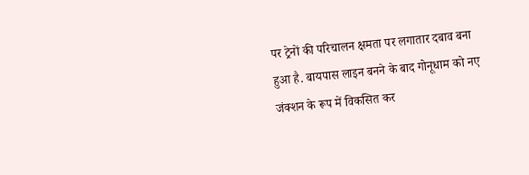पर ट्रेनों की परिचालन क्षमता पर लगातार दबाव बना हुआ है. बायपास लाइन बनने के बाद गोनूधाम को नए जंक्शन के रूप में विकसित कर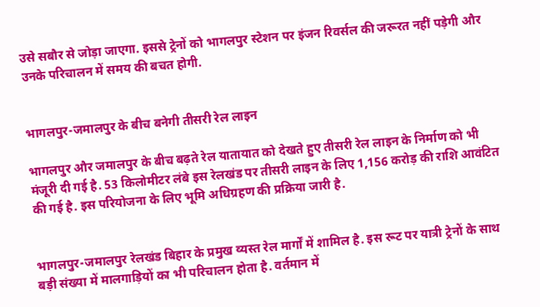उसे सबौर से जोड़ा जाएगा. इससे ट्रेनों को भागलपुर स्टेशन पर इंजन रिवर्सल की जरूरत नहीं पड़ेगी और उनके परिचालन में समय की बचत होगी.


भागलपुर-जमालपुर के बीच बनेगी तीसरी रेल लाइन

भागलपुर और जमालपुर के बीच बढ़ते रेल यातायात को देखते हुए तीसरी रेल लाइन के निर्माण को भी मंजूरी दी गई है. 53 किलोमीटर लंबे इस रेलखंड पर तीसरी लाइन के लिए 1,156 करोड़ की राशि आवंटित की गई है. इस परियोजना के लिए भूमि अधिग्रहण की प्रक्रिया जारी है.


भागलपुर-जमालपुर रेलखंड बिहार के प्रमुख व्यस्त रेल मार्गों में शामिल है. इस रूट पर यात्री ट्रेनों के साथ बड़ी संख्या में मालगाड़ियों का भी परिचालन होता है. वर्तमान में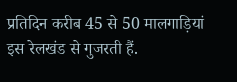प्रतिदिन करीब 45 से 50 मालगाड़ियां इस रेलखंड से गुजरती हैं.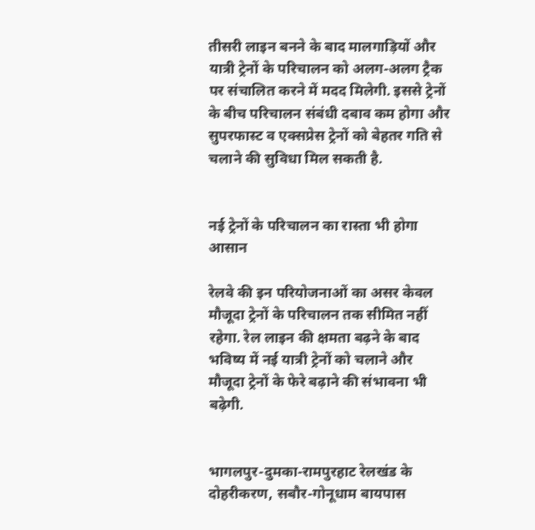तीसरी लाइन बनने के बाद मालगाड़ियों और यात्री ट्रेनों के परिचालन को अलग-अलग ट्रैक पर संचालित करने में मदद मिलेगी. इससे ट्रेनों के बीच परिचालन संबंधी दबाव कम होगा और सुपरफास्ट व एक्सप्रेस ट्रेनों को बेहतर गति से चलाने की सुविधा मिल सकती है.


नई ट्रेनों के परिचालन का रास्ता भी होगा आसान

रेलवे की इन परियोजनाओं का असर केवल मौजूदा ट्रेनों के परिचालन तक सीमित नहीं रहेगा. रेल लाइन की क्षमता बढ़ने के बाद भविष्य में नई यात्री ट्रेनों को चलाने और मौजूदा ट्रेनों के फेरे बढ़ाने की संभावना भी बढ़ेगी.


भागलपुर-दुमका-रामपुरहाट रेलखंड के दोहरीकरण, सबौर-गोनूधाम बायपास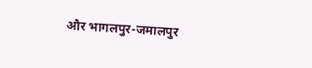और भागलपुर-जमालपुर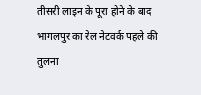तीसरी लाइन के पूरा होने के बाद भागलपुर का रेल नेटवर्क पहले की तुलना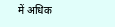में अधिक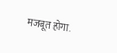मजबूत होगा.